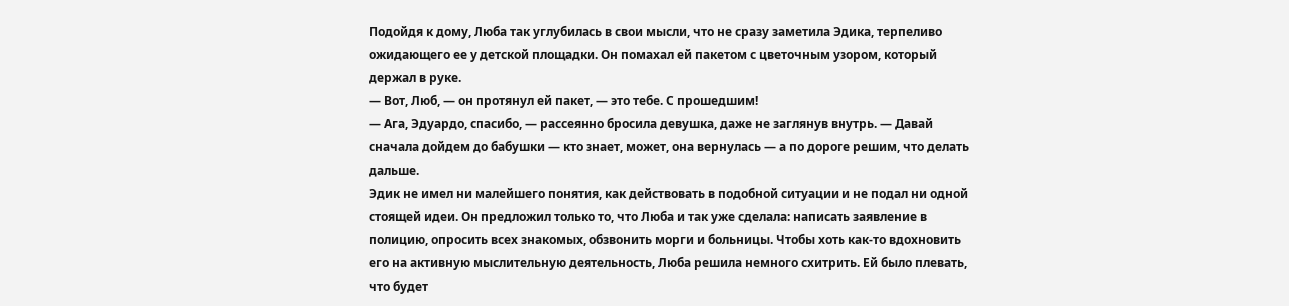Подойдя к дому, Люба так углубилась в свои мысли, что не сразу заметила Эдика, терпеливо ожидающего ее у детской площадки. Он помахал ей пакетом с цветочным узором, который держал в руке.
— Вот, Люб, — он протянул ей пакет, — это тебе. С прошедшим!
— Ага, Эдуардо, спасибо, — рассеянно бросила девушка, даже не заглянув внутрь. — Давай сначала дойдем до бабушки — кто знает, может, она вернулась — а по дороге решим, что делать дальше.
Эдик не имел ни малейшего понятия, как действовать в подобной ситуации и не подал ни одной стоящей идеи. Он предложил только то, что Люба и так уже сделала: написать заявление в полицию, опросить всех знакомых, обзвонить морги и больницы. Чтобы хоть как-то вдохновить его на активную мыслительную деятельность, Люба решила немного схитрить. Ей было плевать, что будет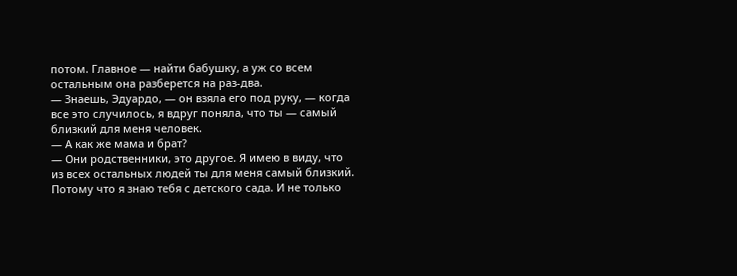потом. Главное — найти бабушку, а уж со всем остальным она разберется на раз-два.
— Знаешь, Эдуардо, — он взяла его под руку, — когда все это случилось, я вдруг поняла, что ты — самый близкий для меня человек.
— А как же мама и брат?
— Они родственники, это другое. Я имею в виду, что из всех остальных людей ты для меня самый близкий. Потому что я знаю тебя с детского сада. И не только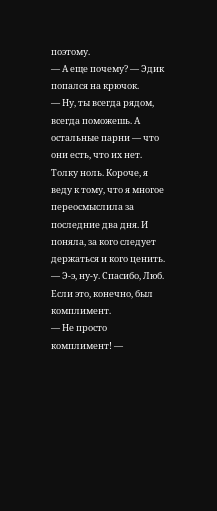поэтому.
— А еще почему? — Эдик попался на крючок.
— Ну, ты всегда рядом, всегда поможешь. А остальные парни — что они есть, что их нет. Толку ноль. Короче, я веду к тому, что я многое переосмыслила за последние два дня. И поняла, за кого следует держаться и кого ценить.
— Э-э, ну-у. Спасибо, Люб. Если это, конечно, был комплимент.
— Не просто комплимент! —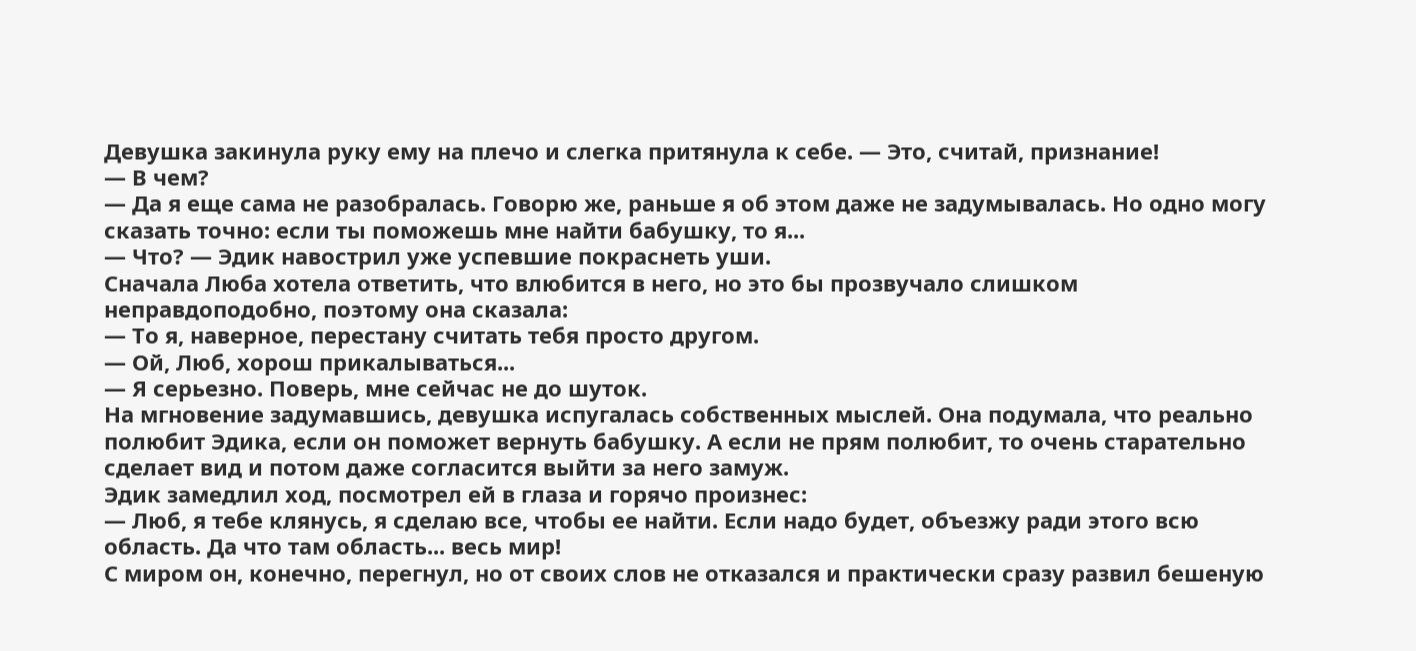Девушка закинула руку ему на плечо и слегка притянула к себе. — Это, считай, признание!
— В чем?
— Да я еще сама не разобралась. Говорю же, раньше я об этом даже не задумывалась. Но одно могу сказать точно: если ты поможешь мне найти бабушку, то я...
— Что? — Эдик навострил уже успевшие покраснеть уши.
Сначала Люба хотела ответить, что влюбится в него, но это бы прозвучало слишком неправдоподобно, поэтому она сказала:
— То я, наверное, перестану считать тебя просто другом.
— Ой, Люб, хорош прикалываться...
— Я серьезно. Поверь, мне сейчас не до шуток.
На мгновение задумавшись, девушка испугалась собственных мыслей. Она подумала, что реально полюбит Эдика, если он поможет вернуть бабушку. А если не прям полюбит, то очень старательно сделает вид и потом даже согласится выйти за него замуж.
Эдик замедлил ход, посмотрел ей в глаза и горячо произнес:
— Люб, я тебе клянусь, я сделаю все, чтобы ее найти. Если надо будет, объезжу ради этого всю область. Да что там область... весь мир!
С миром он, конечно, перегнул, но от своих слов не отказался и практически сразу развил бешеную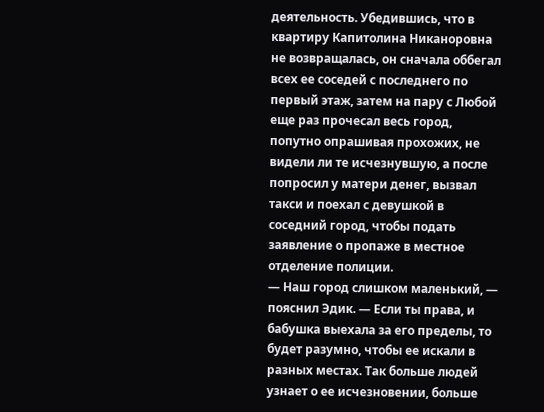деятельность. Убедившись, что в квартиру Капитолина Никаноровна не возвращалась, он сначала оббегал всех ее соседей с последнего по первый этаж, затем на пару с Любой еще раз прочесал весь город, попутно опрашивая прохожих, не видели ли те исчезнувшую, а после попросил у матери денег, вызвал такси и поехал с девушкой в соседний город, чтобы подать заявление о пропаже в местное отделение полиции.
— Наш город слишком маленький, — пояснил Эдик. — Если ты права, и бабушка выехала за его пределы, то будет разумно, чтобы ее искали в разных местах. Так больше людей узнает о ее исчезновении, больше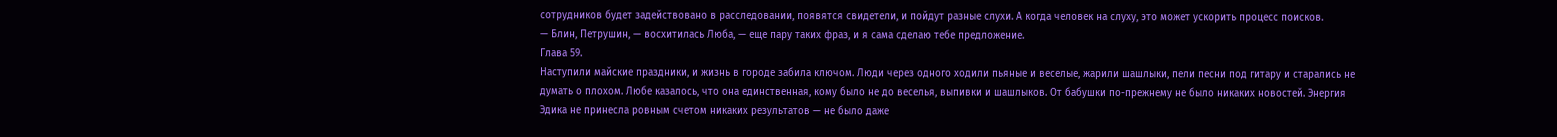сотрудников будет задействовано в расследовании, появятся свидетели, и пойдут разные слухи. А когда человек на слуху, это может ускорить процесс поисков.
— Блин, Петрушин, — восхитилась Люба, — еще пару таких фраз, и я сама сделаю тебе предложение.
Глава 59.
Наступили майские праздники, и жизнь в городе забила ключом. Люди через одного ходили пьяные и веселые, жарили шашлыки, пели песни под гитару и старались не думать о плохом. Любе казалось, что она единственная, кому было не до веселья, выпивки и шашлыков. От бабушки по-прежнему не было никаких новостей. Энергия Эдика не принесла ровным счетом никаких результатов — не было даже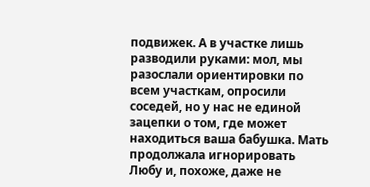подвижек. А в участке лишь разводили руками: мол, мы разослали ориентировки по всем участкам, опросили соседей, но у нас не единой зацепки о том, где может находиться ваша бабушка. Мать продолжала игнорировать Любу и, похоже, даже не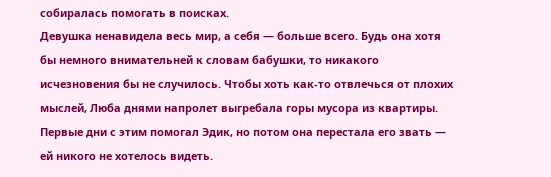собиралась помогать в поисках.
Девушка ненавидела весь мир, а себя — больше всего. Будь она хотя бы немного внимательней к словам бабушки, то никакого исчезновения бы не случилось. Чтобы хоть как-то отвлечься от плохих мыслей, Люба днями напролет выгребала горы мусора из квартиры. Первые дни с этим помогал Эдик, но потом она перестала его звать — ей никого не хотелось видеть.